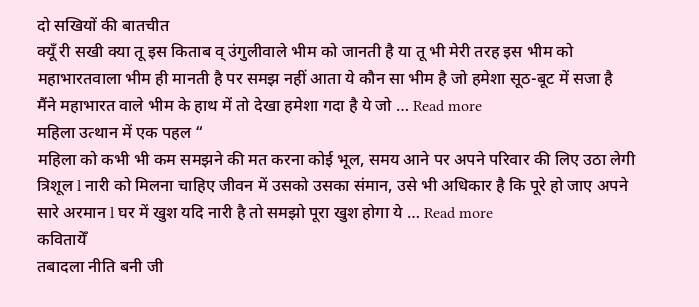दो सखियों की बातचीत
क्यूँ री सखी क्या तू इस किताब व् उंगुलीवाले भीम को जानती है या तू भी मेरी तरह इस भीम को महाभारतवाला भीम ही मानती है पर समझ नहीं आता ये कौन सा भीम है जो हमेशा सूठ-बूट में सजा है मैंने महाभारत वाले भीम के हाथ में तो देखा हमेशा गदा है ये जो … Read more
महिला उत्थान में एक पहल “
महिला को कभी भी कम समझने की मत करना कोई भूल, समय आने पर अपने परिवार की लिए उठा लेगी त्रिशूल l नारी को मिलना चाहिए जीवन में उसको उसका संमान, उसे भी अधिकार है कि पूरे हो जाए अपने सारे अरमान l घर में खुश यदि नारी है तो समझो पूरा खुश होगा ये … Read more
कवितायेँ
तबादला नीति बनी जी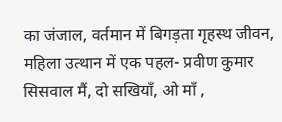का जंजाल, वर्तमान में बिगड़ता गृहस्थ जीवन, महिला उत्थान में एक पहल- प्रवीण कुमार सिसवाल मैं, दो सखियाँ, ओ माँ ,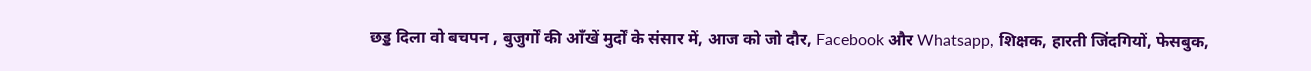छड्ड दिला वो बचपन , बुजुर्गों की आँखें मुर्दों के संसार में, आज को जो दौर, Facebook और Whatsapp, शिक्षक, हारती जिंदगियों, फेसबुक,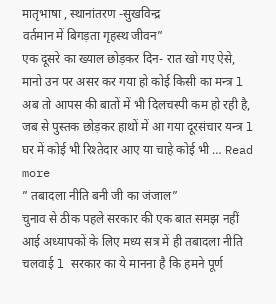मातृभाषा , स्थानांतरण -सुखविन्द्र
वर्तमान में बिगड़ता गृहस्थ जीवन”
एक दूसरे का ख्याल छोड़कर दिन- रात खो गए ऐसे, मानो उन पर असर कर गया हो कोई किसी का मन्त्र l अब तो आपस की बातों में भी दिलचस्पी कम हो रही है, जब से पुस्तक छोड़कर हाथों में आ गया दूरसंचार यन्त्र l घर में कोई भी रिश्तेदार आए या चाहे कोई भी … Read more
” तबादला नीति बनी जी का जंजाल”
चुनाव से ठीक पहले सरकार की एक बात समझ नहीं आई अध्यापकों के लिए मध्य सत्र में ही तबादला नीति चलवाई l सरकार का ये मानना है कि हमने पूर्ण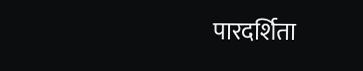पारदर्शिता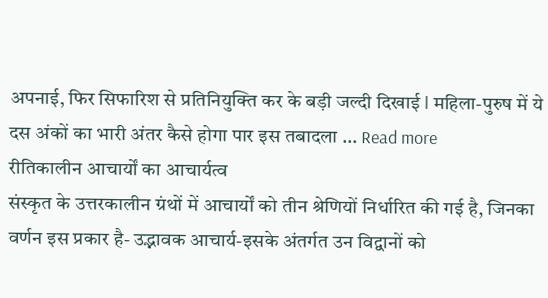अपनाई, फिर सिफारिश से प्रतिनियुक्ति कर के बड़ी जल्दी दिखाई l महिला-पुरुष में ये दस अंकों का भारी अंतर कैसे होगा पार इस तबादला … Read more
रीतिकालीन आचार्यों का आचार्यत्व
संस्कृत के उत्तरकालीन ग्रंथों में आचार्यों को तीन श्रेणियों निर्धारित की गई है, जिनका वर्णन इस प्रकार है- उद्भावक आचार्य-इसके अंतर्गत उन विद्वानों को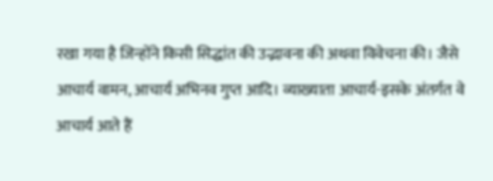रखा गया है जिन्होंने किसी सिद्धांत की उद्भावना की अथवा विवेचना की। जैसे आचार्य वामन, आचार्य अभिनव गुप्त आदि। व्याख्याता आचार्य-इसके अंतर्गत वे आचार्य आते हैं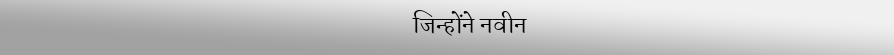जिन्होंने नवीन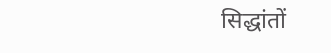सिद्धांतों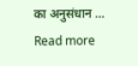का अनुसंधान … Read more